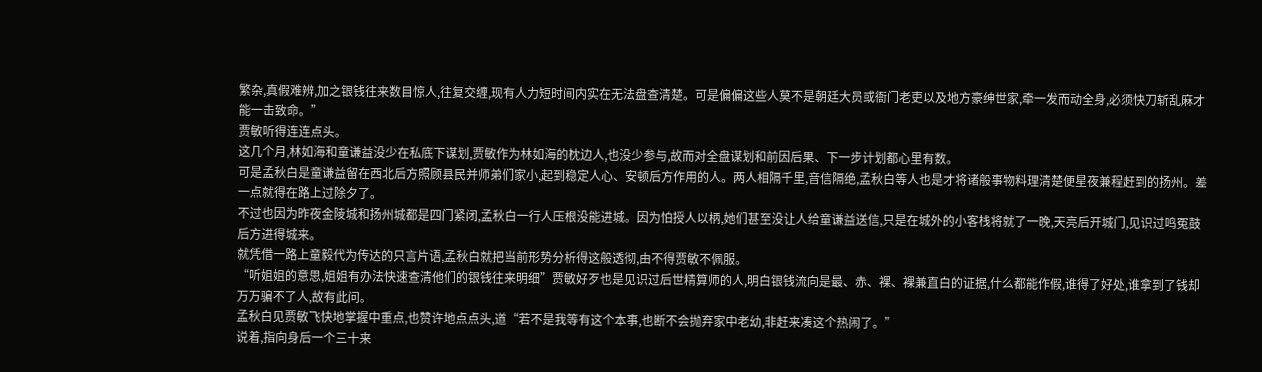繁杂,真假难辨,加之银钱往来数目惊人,往复交缠,现有人力短时间内实在无法盘查清楚。可是偏偏这些人莫不是朝廷大员或衙门老吏以及地方豪绅世家,牵一发而动全身,必须快刀斩乱麻才能一击致命。”
贾敏听得连连点头。
这几个月,林如海和童谦益没少在私底下谋划,贾敏作为林如海的枕边人,也没少参与,故而对全盘谋划和前因后果、下一步计划都心里有数。
可是孟秋白是童谦益留在西北后方照顾县民并师弟们家小,起到稳定人心、安顿后方作用的人。两人相隔千里,音信隔绝,孟秋白等人也是才将诸般事物料理清楚便星夜兼程赶到的扬州。差一点就得在路上过除夕了。
不过也因为昨夜金陵城和扬州城都是四门紧闭,孟秋白一行人压根没能进城。因为怕授人以柄,她们甚至没让人给童谦益送信,只是在城外的小客栈将就了一晚,天亮后开城门,见识过鸣冤鼓后方进得城来。
就凭借一路上童毅代为传达的只言片语,孟秋白就把当前形势分析得这般透彻,由不得贾敏不佩服。
“听姐姐的意思,姐姐有办法快速查清他们的银钱往来明细”贾敏好歹也是见识过后世精算师的人,明白银钱流向是最、赤、裸、裸兼直白的证据,什么都能作假,谁得了好处,谁拿到了钱却万万骗不了人,故有此问。
孟秋白见贾敏飞快地掌握中重点,也赞许地点点头,道“若不是我等有这个本事,也断不会抛弃家中老幼,非赶来凑这个热闹了。”
说着,指向身后一个三十来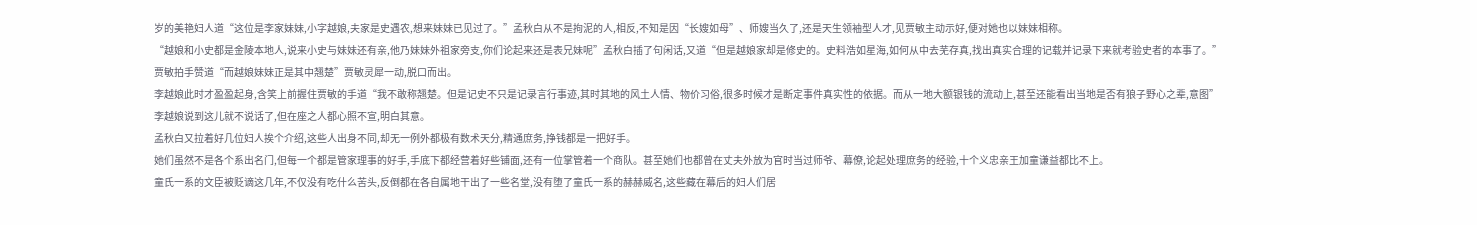岁的美艳妇人道“这位是李家妹妹,小字越娘,夫家是史遇农,想来妹妹已见过了。”孟秋白从不是拘泥的人,相反,不知是因“长嫂如母”、师嫂当久了,还是天生领袖型人才,见贾敏主动示好,便对她也以妹妹相称。
“越娘和小史都是金陵本地人,说来小史与妹妹还有亲,他乃妹妹外祖家旁支,你们论起来还是表兄妹呢”孟秋白插了句闲话,又道“但是越娘家却是修史的。史料浩如星海,如何从中去芜存真,找出真实合理的记载并记录下来就考验史者的本事了。”
贾敏拍手赞道“而越娘妹妹正是其中翘楚”贾敏灵犀一动,脱口而出。
李越娘此时才盈盈起身,含笑上前握住贾敏的手道“我不敢称翘楚。但是记史不只是记录言行事迹,其时其地的风土人情、物价习俗,很多时候才是断定事件真实性的依据。而从一地大额银钱的流动上,甚至还能看出当地是否有狼子野心之辈,意图”
李越娘说到这儿就不说话了,但在座之人都心照不宣,明白其意。
孟秋白又拉着好几位妇人挨个介绍,这些人出身不同,却无一例外都极有数术天分,精通庶务,挣钱都是一把好手。
她们虽然不是各个系出名门,但每一个都是管家理事的好手,手底下都经营着好些铺面,还有一位掌管着一个商队。甚至她们也都曾在丈夫外放为官时当过师爷、幕僚,论起处理庶务的经验,十个义忠亲王加童谦益都比不上。
童氏一系的文臣被贬谪这几年,不仅没有吃什么苦头,反倒都在各自属地干出了一些名堂,没有堕了童氏一系的赫赫威名,这些藏在幕后的妇人们居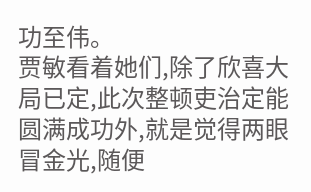功至伟。
贾敏看着她们,除了欣喜大局已定,此次整顿吏治定能圆满成功外,就是觉得两眼冒金光,随便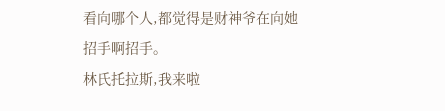看向哪个人,都觉得是财神爷在向她招手啊招手。
林氏托拉斯,我来啦